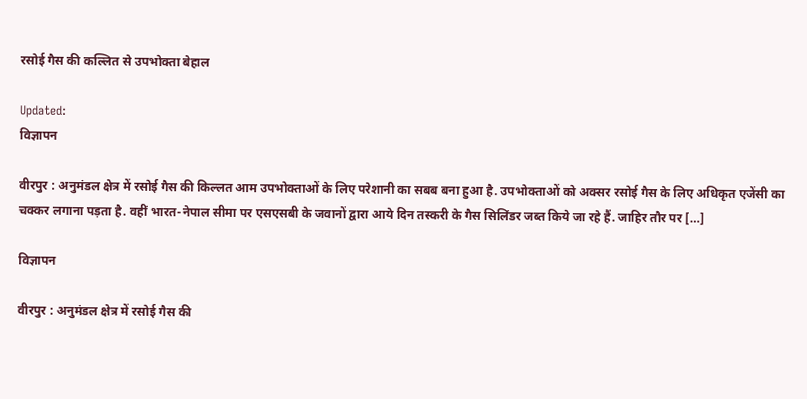रसोई गैस की कल्लित से उपभोक्ता बेहाल

Updated:
विज्ञापन

वीरपुर : अनुमंडल क्षेत्र में रसोई गैस की किल्लत आम उपभोक्ताओं के लिए परेशानी का सबब बना हुआ है. उपभोक्ताओं को अक्सर रसोई गैस के लिए अधिकृत एजेंसी का चक्कर लगाना पड़ता है. वहीं भारत-नेपाल सीमा पर एसएसबी के जवानों द्वारा आये दिन तस्करी के गैस सिलिंडर जब्त किये जा रहे हैं. जाहिर तौर पर […]

विज्ञापन

वीरपुर : अनुमंडल क्षेत्र में रसोई गैस की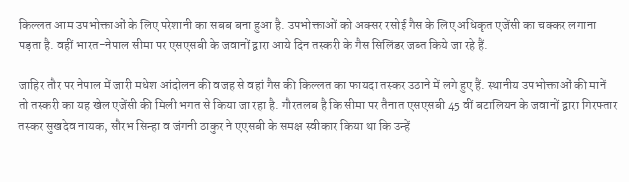किल्लत आम उपभोक्ताओं के लिए परेशानी का सबब बना हुआ है. उपभोक्ताओं को अक्सर रसोई गैस के लिए अधिकृत एजेंसी का चक्कर लगाना पड़ता है. वहीं भारत-नेपाल सीमा पर एसएसबी के जवानों द्वारा आये दिन तस्करी के गैस सिलिंडर जब्त किये जा रहे हैं.

जाहिर तौर पर नेपाल में जारी मधेश आंदोलन की वजह से वहां गैस की किल्लत का फायदा तस्कर उठाने में लगे हुए हैं. स्थानीय उपभोक्ताओं की मानें तो तस्करी का यह खेल एजेंसी की मिली भगत से किया जा रहा है. गौरतलब है कि सीमा पर तैनात एसएसबी 45 वीं बटालियन के जवानों द्वारा गिरफ्तार तस्कर सुखदेव नायक, सौरभ सिन्हा व जंगनी ठाकुर ने एएसबी के समक्ष स्वीकार किया था कि उन्हें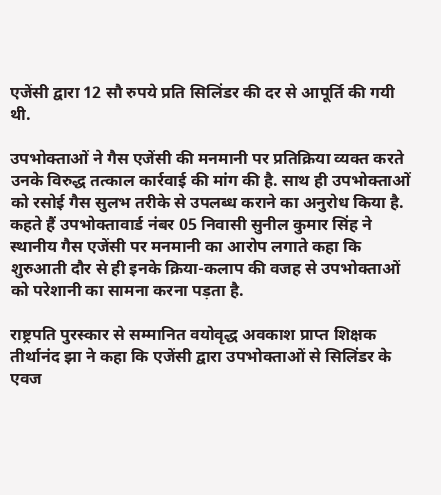एजेंसी द्वारा 12 सौ रुपये प्रति सिलिंडर की दर से आपूर्ति की गयी थी.

उपभोक्ताओं ने गैस एजेंसी की मनमानी पर प्रतिक्रिया व्यक्त करते उनके विरुद्ध तत्काल कार्रवाई की मांग की है. साथ ही उपभोक्ताओं को रसोई गैस सुलभ तरीके से उपलब्ध कराने का अनुरोध किया है. कहते हैं उपभोक्तावार्ड नंबर 05 निवासी सुनील कुमार सिंह ने स्थानीय गैस एजेंसी पर मनमानी का आरोप लगाते कहा कि शुरुआती दौर से ही इनके क्रिया-कलाप की वजह से उपभोक्ताओं को परेशानी का सामना करना पड़ता है.

राष्ट्रपति पुरस्कार से सम्मानित वयोवृद्ध अवकाश प्राप्त शिक्षक तीर्थानंद झा ने कहा कि एजेंसी द्वारा उपभोक्ताओं से सिलिंडर के एवज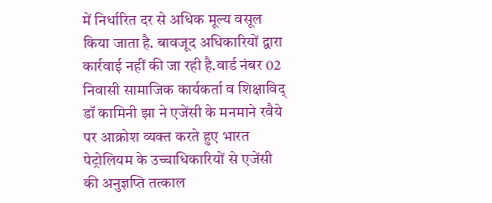में निर्धारित दर से अधिक मूल्य वसूल किया जाता है. बावजूद अधिकारियों द्वारा कार्रवाई नहीं की जा रही है.वार्ड नंबर 02 निवासी सामाजिक कार्यकर्ता व शिक्षाविद् डॉ कामिनी झा ने एजेंसी के मनमाने रवैये पर आक्रोश व्यक्त करते हुए भारत पेट्रोलियम के उच्चाधिकारियों से एजेंसी की अनुज्ञप्ति तत्काल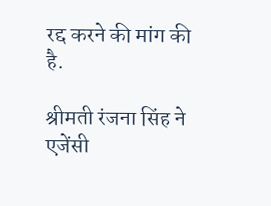रद्द करने की मांग की है.

श्रीमती रंजना सिंह ने एजेंसी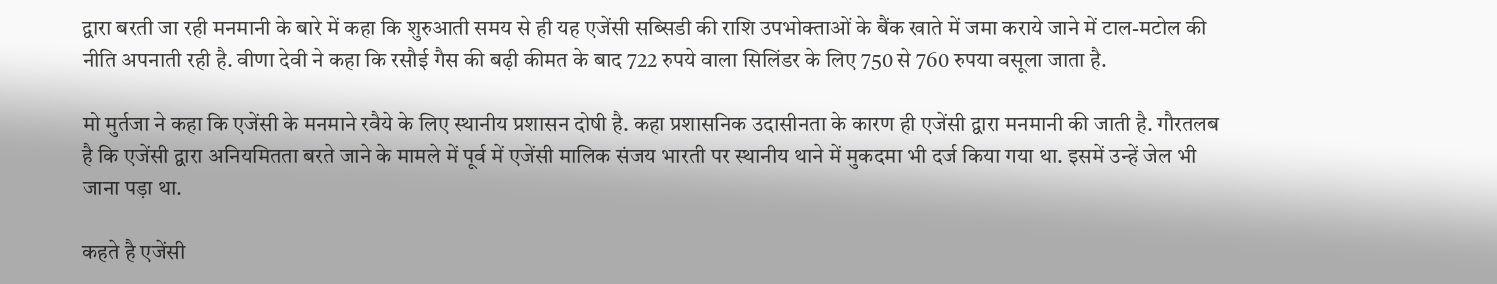द्वारा बरती जा रही मनमानी के बारे में कहा कि शुरुआती समय से ही यह एजेंसी सब्सिडी की राशि उपभोक्ताओं के बैंक खाते में जमा कराये जाने में टाल-मटोल की नीति अपनाती रही है. वीणा देवी ने कहा कि रसौई गैस की बढ़ी कीमत के बाद 722 रुपये वाला सिलिंडर के लिए 750 से 760 रुपया वसूला जाता है.

मो मुर्तजा ने कहा कि एजेंसी के मनमाने रवैये के लिए स्थानीय प्रशासन दोषी है. कहा प्रशासनिक उदासीनता के कारण ही एजेंसी द्वारा मनमानी की जाती है. गौरतलब है कि एजेंसी द्वारा अनियमितता बरते जाने के मामले में पूर्व में एजेंसी मालिक संजय भारती पर स्थानीय थाने में मुकदमा भी दर्ज किया गया था. इसमें उन्हें जेल भी जाना पड़ा था.

कहते है एजेंसी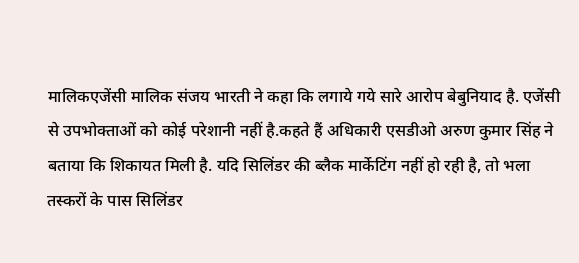मालिकएजेंसी मालिक संजय भारती ने कहा कि लगाये गये सारे आरोप बेबुनियाद है. एजेंसी से उपभोक्ताओं को कोई परेशानी नहीं है.कहते हैं अधिकारी एसडीओ अरुण कुमार सिंह ने बताया कि शिकायत मिली है. यदि सिलिंडर की ब्लैक मार्केटिंग नहीं हो रही है, तो भला तस्करों के पास सिलिंडर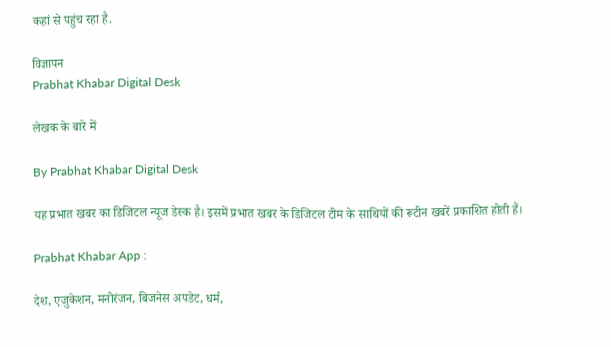कहां से पहुंच रहा है.

विज्ञापन
Prabhat Khabar Digital Desk

लेखक के बारे में

By Prabhat Khabar Digital Desk

यह प्रभात खबर का डिजिटल न्यूज डेस्क है। इसमें प्रभात खबर के डिजिटल टीम के साथियों की रूटीन खबरें प्रकाशित होती हैं।

Prabhat Khabar App :

देश, एजुकेशन, मनोरंजन, बिजनेस अपडेट, धर्म,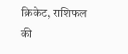क्रिकेट, राशिफल की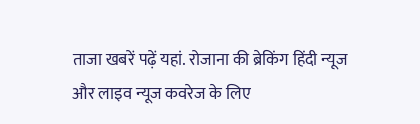ताजा खबरें पढ़ें यहां. रोजाना की ब्रेकिंग हिंदी न्यूज और लाइव न्यूज कवरेज के लिए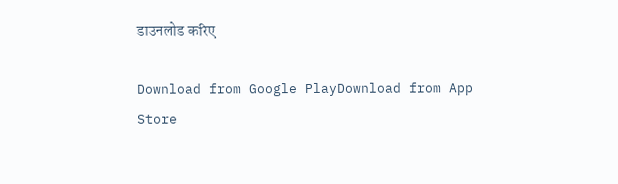डाउनलोड करिए

Download from Google PlayDownload from App Store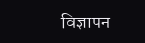विज्ञापन